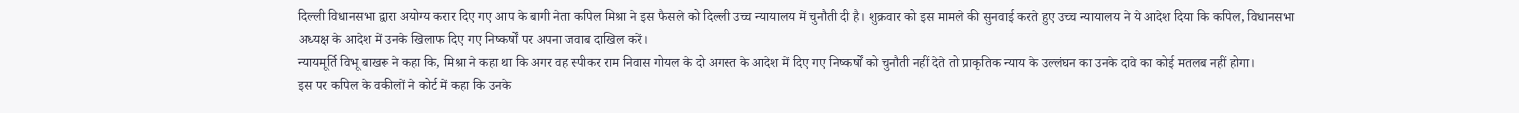दिल्ली विधानसभा द्वारा अयोग्य करार दिए गए आप के बागी नेता कपिल मिश्रा ने इस फैसले को दिल्ली उच्च न्यायालय में चुनौती दी है। शुक्रवार को इस मामले की सुनवाई करते हुए उच्च न्यायालय ने ये आदेश दिया कि कपिल, विधानसभा अध्यक्ष के आदेश में उनके खिलाफ दिए गए निष्कर्षों पर अपना जवाब दाखिल करें।
न्यायमूर्ति विभू बाखरू ने कहा कि, मिश्रा ने कहा था कि अगर वह स्पीकर राम निवास गोयल के दो अगस्त के आदेश में दिए गए निष्कर्षों को चुनौती नहीं देते तो प्राकृतिक न्याय के उल्लंघन का उनके दावे का कोई मतलब नहीं होगा।
इस पर कपिल के वकीलों ने कोर्ट में कहा कि उनके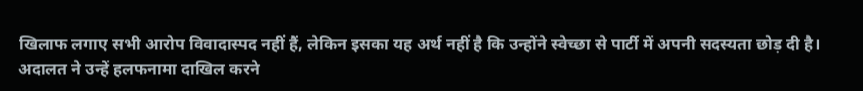खिलाफ लगाए सभी आरोप विवादास्पद नहीं हैं, लेकिन इसका यह अर्थ नहीं है कि उन्होंने स्वेच्छा से पार्टी में अपनी सदस्यता छोड़ दी है।
अदालत ने उन्हें हलफनामा दाखिल करने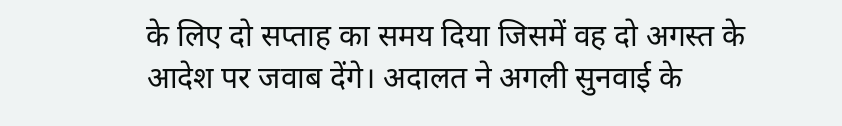के लिए दो सप्ताह का समय दिया जिसमें वह दो अगस्त के आदेश पर जवाब देंगे। अदालत ने अगली सुनवाई के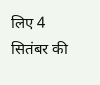लिए 4 सितंबर की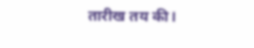तारीख तय की।